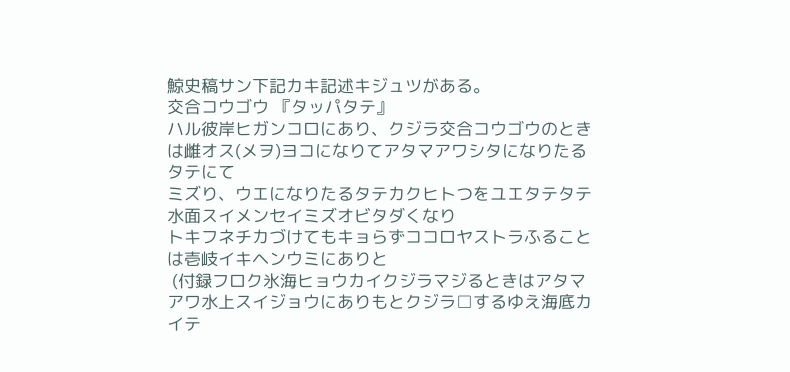鯨史稿サン下記カキ記述キジュツがある。
交合コウゴウ 『タッパタテ』
ハル彼岸ヒガンコロにあり、クジラ交合コウゴウのときは雌オス(メヲ)ヨコになりてアタマアワシタになりたるタテにて
ミズり、ウエになりたるタテカクヒトつをユエタテタテ水面スイメンセイミズオビタダくなり
トキフネチカづけてもキョらずココロヤストラふることは壱岐イキヘンウミにありと
 (付録フロク氷海ヒョウカイクジラマジるときはアタマアワ水上スイジョウにありもとクジラ□するゆえ海底カイテ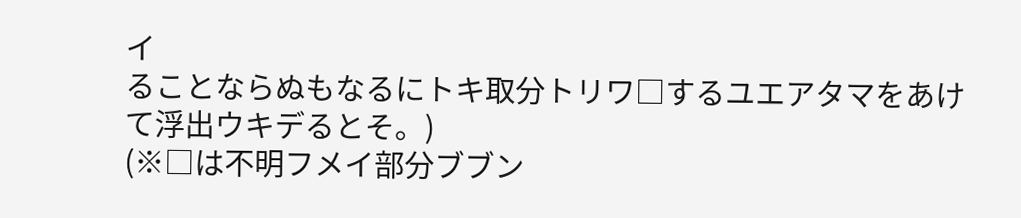イ
ることならぬもなるにトキ取分トリワ□するユエアタマをあけて浮出ウキデるとそ。)
(※□は不明フメイ部分ブブン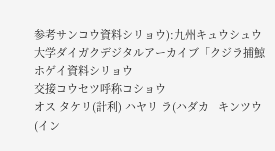参考サンコウ資料シリョウ):九州キュウシュウ大学ダイガクデジタルアーカイブ「クジラ捕鯨ホゲイ資料シリョウ
交接コウセツ呼称コショウ
オス タケリ(計利) ハヤリ ラ(ハダカ   キンツウ(イン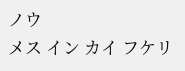ノウ
メス イン カイ フケリ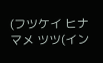(フツケイ ヒナ マメ ツツ(イン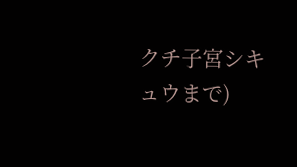クチ子宮シキュウまで)